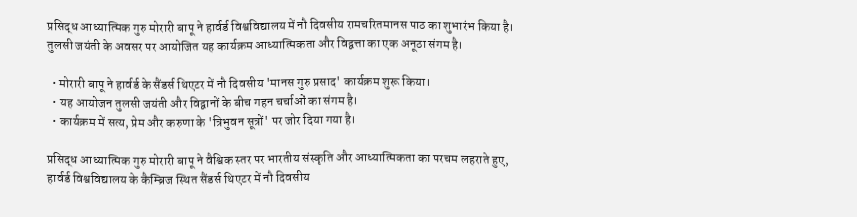प्रसिद्ध आध्यात्मिक गुरु मोरारी बापू ने हार्वर्ड विश्वविद्यालय में नौ दिवसीय रामचरितमानस पाठ का शुभारंभ किया है। तुलसी जयंती के अवसर पर आयोजित यह कार्यक्रम आध्यात्मिकता और विद्वत्ता का एक अनूठा संगम है।

  • मोरारी बापू ने हार्वर्ड के सैंडर्स थिएटर में नौ दिवसीय 'मानस गुरु प्रसाद' कार्यक्रम शुरू किया।
  • यह आयोजन तुलसी जयंती और विद्वानों के बीच गहन चर्चाओं का संगम है।
  • कार्यक्रम में सत्य, प्रेम और करुणा के 'त्रिभुवन सूत्रों' पर जोर दिया गया है।

प्रसिद्ध आध्यात्मिक गुरु मोरारी बापू ने वैश्विक स्तर पर भारतीय संस्कृति और आध्यात्मिकता का परचम लहराते हुए, हार्वर्ड विश्वविद्यालय के कैम्ब्रिज स्थित सैंडर्स थिएटर में नौ दिवसीय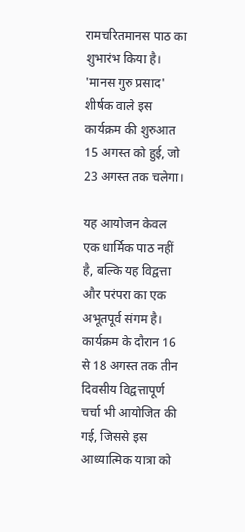रामचरितमानस पाठ का शुभारंभ किया है। 'मानस गुरु प्रसाद' शीर्षक वाले इस कार्यक्रम की शुरुआत 15 अगस्त को हुई, जो 23 अगस्त तक चलेगा।

यह आयोजन केवल एक धार्मिक पाठ नहीं है, बल्कि यह विद्वत्ता और परंपरा का एक अभूतपूर्व संगम है। कार्यक्रम के दौरान 16 से 18 अगस्त तक तीन दिवसीय विद्वत्तापूर्ण चर्चा भी आयोजित की गई, जिससे इस आध्यात्मिक यात्रा को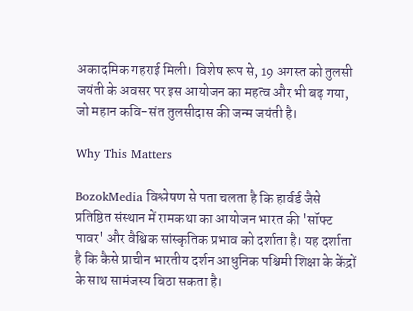अकादमिक गहराई मिली। विशेष रूप से, 19 अगस्त को तुलसी जयंती के अवसर पर इस आयोजन का महत्व और भी बढ़ गया, जो महान कवि-संत तुलसीदास की जन्म जयंती है।

Why This Matters

BozokMedia विश्लेषण से पता चलता है कि हार्वर्ड जैसे प्रतिष्ठित संस्थान में रामकथा का आयोजन भारत की 'सॉफ्ट पावर' और वैश्विक सांस्कृतिक प्रभाव को दर्शाता है। यह दर्शाता है कि कैसे प्राचीन भारतीय दर्शन आधुनिक पश्चिमी शिक्षा के केंद्रों के साथ सामंजस्य बिठा सकता है।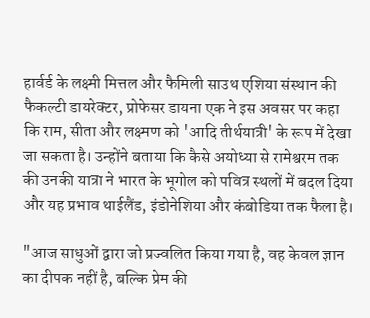हार्वर्ड के लक्ष्मी मित्तल और फैमिली साउथ एशिया संस्थान की फैकल्टी डायरेक्टर, प्रोफेसर डायना एक ने इस अवसर पर कहा कि राम, सीता और लक्ष्मण को 'आदि तीर्थयात्री' के रूप में देखा जा सकता है। उन्होंने बताया कि कैसे अयोध्या से रामेश्वरम तक की उनकी यात्रा ने भारत के भूगोल को पवित्र स्थलों में बदल दिया और यह प्रभाव थाईलैंड, इंडोनेशिया और कंबोडिया तक फैला है।

"आज साधुओं द्वारा जो प्रज्वलित किया गया है, वह केवल ज्ञान का दीपक नहीं है, बल्कि प्रेम की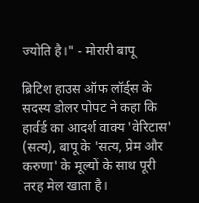ज्योति है।" - मोरारी बापू

ब्रिटिश हाउस ऑफ लॉर्ड्स के सदस्य डोलर पोपट ने कहा कि हार्वर्ड का आदर्श वाक्य 'वेरिटास' (सत्य), बापू के 'सत्य, प्रेम और करुणा' के मूल्यों के साथ पूरी तरह मेल खाता है।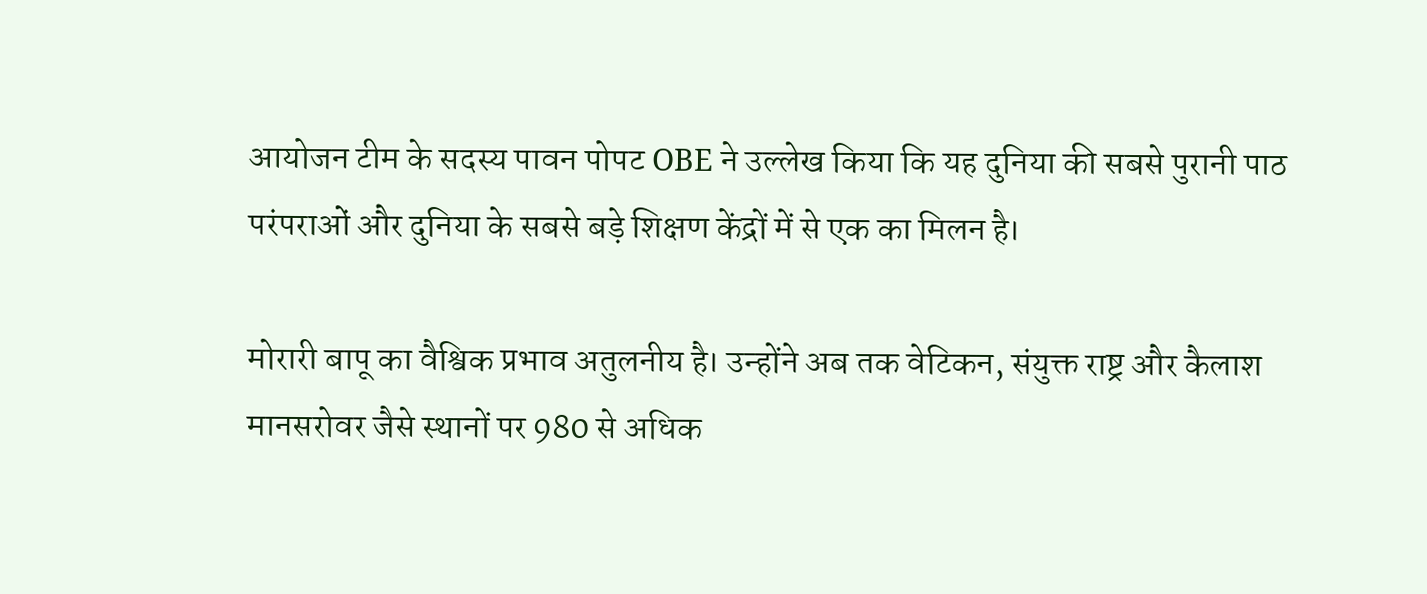आयोजन टीम के सदस्य पावन पोपट OBE ने उल्लेख किया कि यह दुनिया की सबसे पुरानी पाठ परंपराओं और दुनिया के सबसे बड़े शिक्षण केंद्रों में से एक का मिलन है।

मोरारी बापू का वैश्विक प्रभाव अतुलनीय है। उन्होंने अब तक वेटिकन, संयुक्त राष्ट्र और कैलाश मानसरोवर जैसे स्थानों पर 980 से अधिक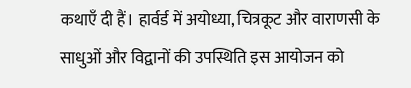कथाएँ दी हैं। हार्वर्ड में अयोध्या, चित्रकूट और वाराणसी के साधुओं और विद्वानों की उपस्थिति इस आयोजन को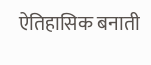ऐतिहासिक बनाती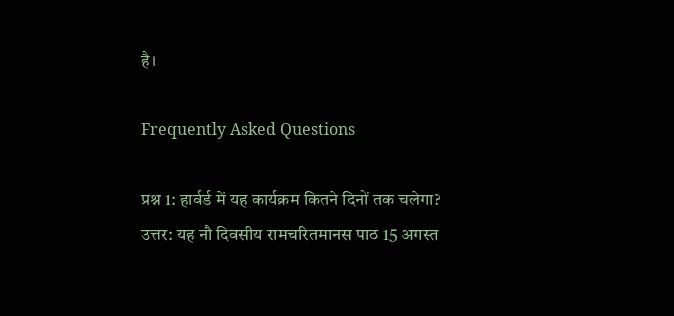है।

Frequently Asked Questions

प्रश्न 1: हार्वर्ड में यह कार्यक्रम कितने दिनों तक चलेगा?
उत्तर: यह नौ दिवसीय रामचरितमानस पाठ 15 अगस्त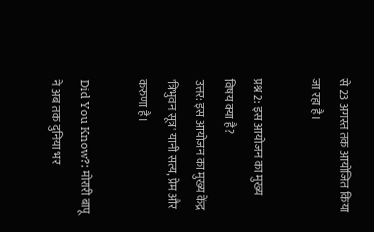से 23 अगस्त तक आयोजित किया जा रहा है।

प्रश्न 2: इस आयोजन का मुख्य विषय क्या है?
उत्तर: इस आयोजन का मुख्य केंद्र 'त्रिभुवन सूत्र' यानी सत्य, प्रेम और करुणा है।

Did You Know?: मोरारी बापू ने अब तक दुनिया भर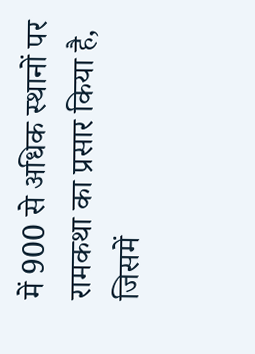में 900 से अधिक स्थानों पर रामकथा का प्रसार किया है, जिसमें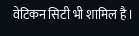वेटिकन सिटी भी शामिल है।